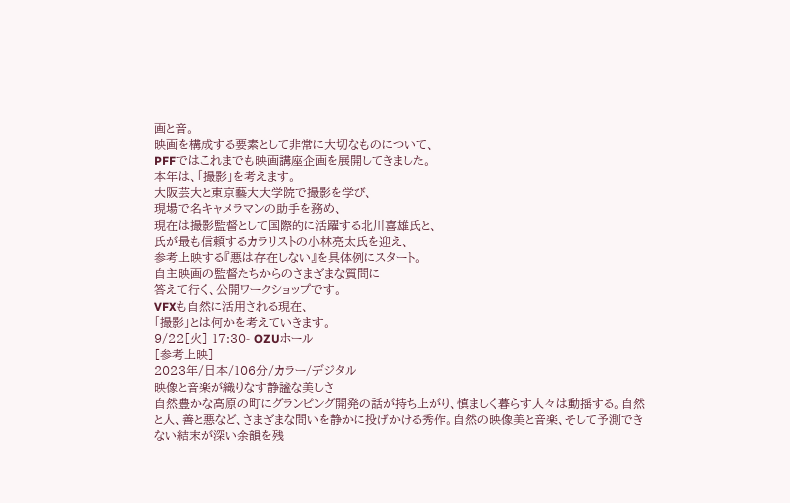画と音。
映画を構成する要素として非常に大切なものについて、
PFFではこれまでも映画講座企画を展開してきました。
本年は、「撮影」を考えます。
大阪芸大と東京藝大大学院で撮影を学び、
現場で名キャメラマンの助手を務め、
現在は撮影監督として国際的に活躍する北川喜雄氏と、
氏が最も信頼するカラリストの小林亮太氏を迎え、
参考上映する『悪は存在しない』を具体例にスタート。
自主映画の監督たちからのさまざまな質問に
答えて行く、公開ワークショップです。
VFXも自然に活用される現在、
「撮影」とは何かを考えていきます。
9/22[火] 17:30- OZUホール
[参考上映]
2023年/日本/106分/カラー/デジタル
映像と音楽が織りなす静謐な美しさ
自然豊かな高原の町にグランピング開発の話が持ち上がり、慎ましく暮らす人々は動揺する。自然と人、善と悪など、さまざまな問いを静かに投げかける秀作。自然の映像美と音楽、そして予測できない結末が深い余韻を残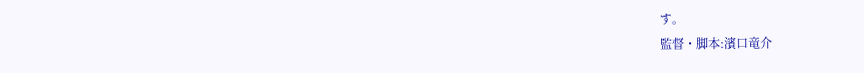す。
監督・脚本:濱口竜介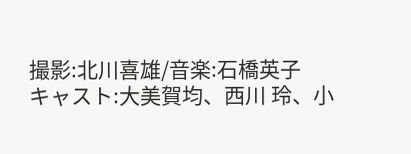撮影:北川喜雄/音楽:石橋英子
キャスト:大美賀均、西川 玲、小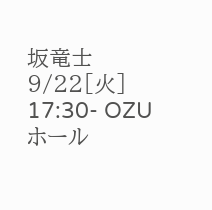坂竜士
9/22[火] 17:30- OZUホール